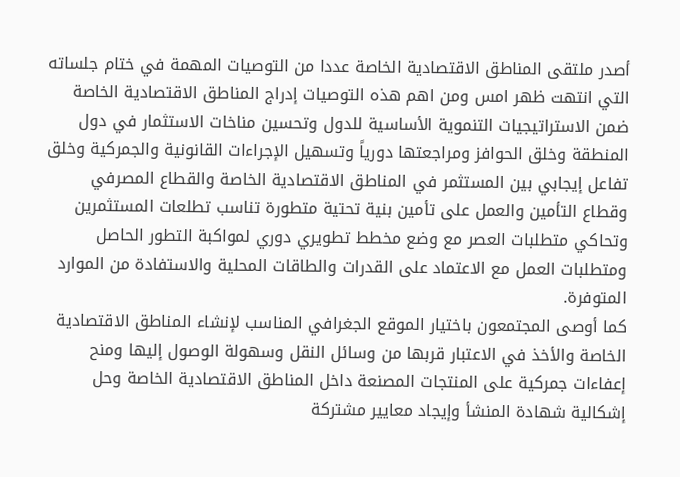أصدر ملتقى المناطق الاقتصادية الخاصة عددا من التوصيات المهمة في ختام جلساته التي انتهت ظهر امس ومن اهم هذه التوصيات إدراج المناطق الاقتصادية الخاصة ضمن الاستراتيجيات التنموية الأساسية للدول وتحسين مناخات الاستثمار في دول المنطقة وخلق الحوافز ومراجعتها دورياً وتسهيل الإجراءات القانونية والجمركية وخلق تفاعل إيجابي بين المستثمر في المناطق الاقتصادية الخاصة والقطاع المصرفي وقطاع التأمين والعمل على تأمين بنية تحتية متطورة تناسب تطلعات المستثمرين وتحاكي متطلبات العصر مع وضع مخطط تطويري دوري لمواكبة التطور الحاصل ومتطلبات العمل مع الاعتماد على القدرات والطاقات المحلية والاستفادة من الموارد المتوفرة.
كما أوصى المجتمعون باختيار الموقع الجغرافي المناسب لإنشاء المناطق الاقتصادية الخاصة والأخذ في الاعتبار قربها من وسائل النقل وسهولة الوصول إليها ومنح إعفاءات جمركية على المنتجات المصنعة داخل المناطق الاقتصادية الخاصة وحل إشكالية شهادة المنشأ وإيجاد معايير مشتركة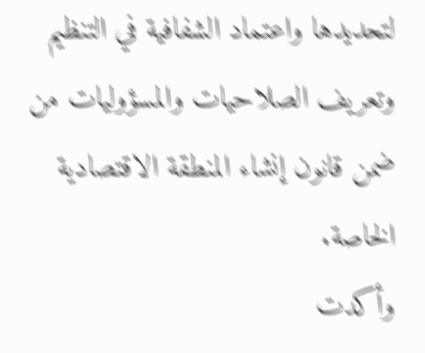لتحديدها واعتماد الشفافية في التنظيم وتعريف الصلاحيات والمسؤوليات من ضمن قانون إنشاء المنطقة الاقتصادية الخاصة.
وأكدت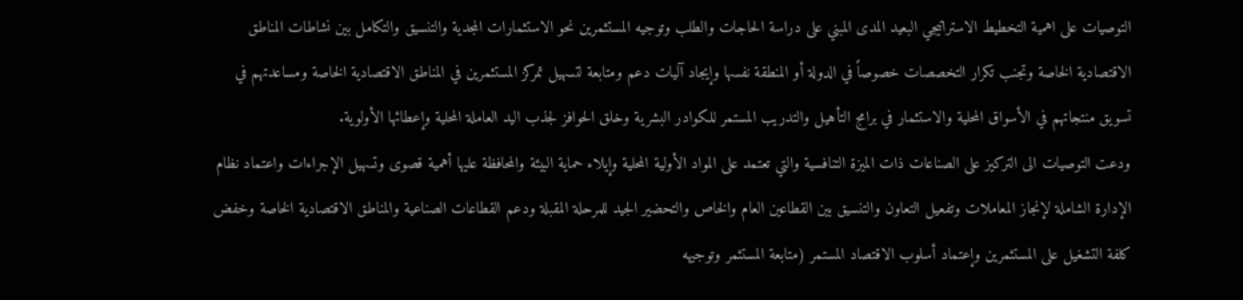التوصيات على اهمية التخطيط الاستراتيجي البعيد المدى المبني على دراسة الحاجات والطلب وتوجيه المستثمرين نحو الاستثمارات المجدية والتنسيق والتكامل بين نشاطات المناطق الاقتصادية الخاصة وتجنب تكرار التخصصات خصوصاً في الدولة أو المنطقة نفسها وإيجاد آليات دعم ومتابعة لتسهيل تمركز المستثمرين في المناطق الاقتصادية الخاصة ومساعدتهم في تسويق منتجاتهم في الأسواق المحلية والاستثمار في برامج التأهيل والتدريب المستمر للكوادر البشرية وخلق الحوافز لجذب اليد العاملة المحلية وإعطائها الأولوية.
ودعت التوصيات الى التركيز على الصناعات ذات الميزة التنافسية والتي تعتمد على المواد الأولية المحلية وإيلاء حماية البيئة والمحافظة عليها أهمية قصوى وتسهيل الإجراءات واعتماد نظام الإدارة الشاملة لإنجاز المعاملات وتفعيل التعاون والتنسيق بين القطاعين العام والخاص والتحضير الجيد للمرحلة المقبلة ودعم القطاعات الصناعية والمناطق الاقتصادية الخاصة وخفض كلفة التشغيل على المستثمرين وإعتماد أسلوب الاقتصاد المستمر (متابعة المستثمر وتوجيهه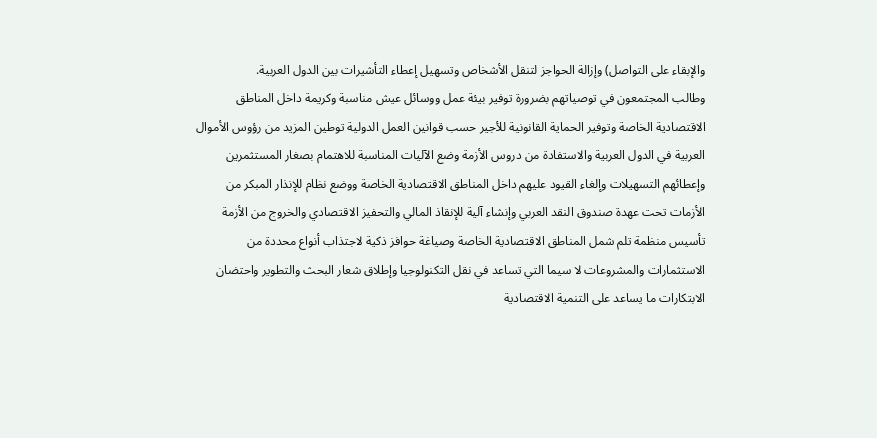والإبقاء على التواصل) وإزالة الحواجز لتنقل الأشخاص وتسهيل إعطاء التأشيرات بين الدول العربية.
وطالب المجتمعون في توصياتهم بضرورة توفير بيئة عمل ووسائل عيش مناسبة وكريمة داخل المناطق الاقتصادية الخاصة وتوفير الحماية القانونية للأجير حسب قوانين العمل الدولية توطين المزيد من رؤوس الأموال العربية في الدول العربية والاستفادة من دروس الأزمة وضع الآليات المناسبة للاهتمام بصغار المستثمرين وإعطائهم التسهيلات وإلغاء القيود عليهم داخل المناطق الاقتصادية الخاصة ووضع نظام للإنذار المبكر من الأزمات تحت عهدة صندوق النقد العربي وإنشاء آلية للإنقاذ المالي والتحفيز الاقتصادي والخروج من الأزمة تأسيس منظمة تلم شمل المناطق الاقتصادية الخاصة وصياغة حوافز ذكية لاجتذاب أنواع محددة من الاستثمارات والمشروعات لا سيما التي تساعد في نقل التكنولوجيا وإطلاق شعار البحث والتطوير واحتضان الابتكارات ما يساعد على التنمية الاقتصادية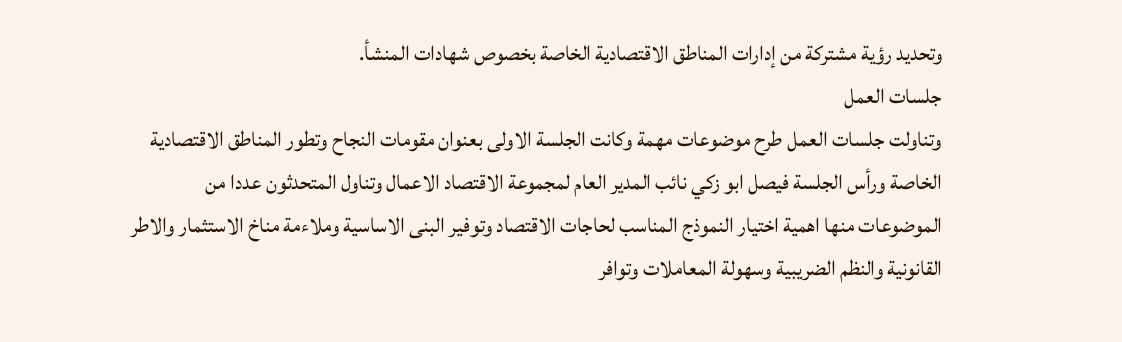وتحديد رؤية مشتركة من إدارات المناطق الاقتصادية الخاصة بخصوص شهادات المنشأ.
جلسات العمل
وتناولت جلسات العمل طرح موضوعات مهمة وكانت الجلسة الاولى بعنوان مقومات النجاح وتطور المناطق الاقتصادية الخاصة ورأس الجلسة فيصل ابو زكي نائب المدير العام لمجموعة الاقتصاد الاعمال وتناول المتحدثون عددا من الموضوعات منها اهمية اختيار النموذج المناسب لحاجات الاقتصاد وتوفير البنى الاساسية وملاءمة مناخ الاستثمار والاطر القانونية والنظم الضريبية وسهولة المعاملات وتوافر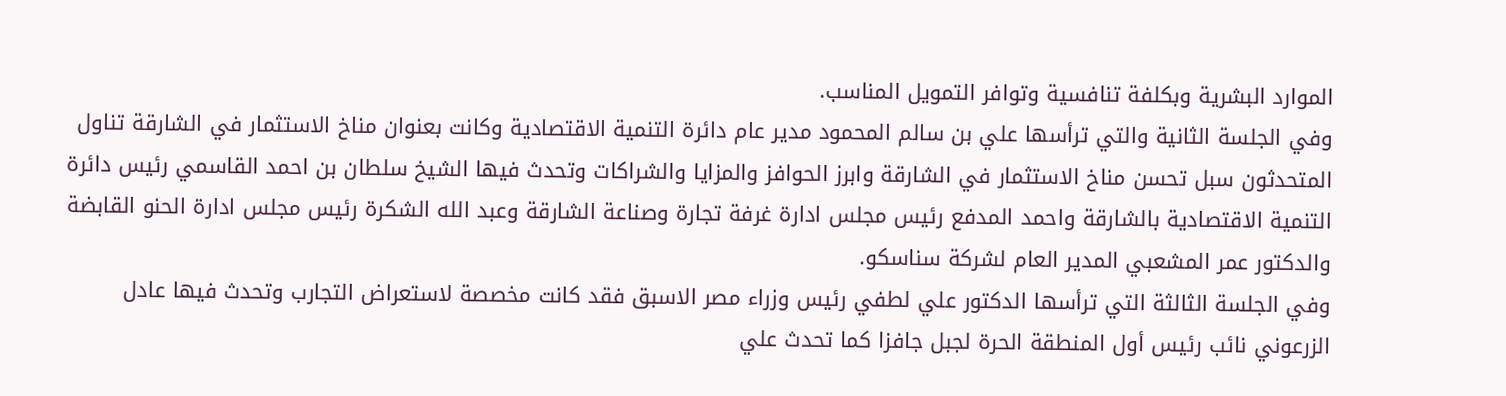الموارد البشرية وبكلفة تنافسية وتوافر التمويل المناسب.
وفي الجلسة الثانية والتي ترأسها علي بن سالم المحمود مدير عام دائرة التنمية الاقتصادية وكانت بعنوان مناخ الاستثمار في الشارقة تناول المتحدثون سبل تحسن مناخ الاستثمار في الشارقة وابرز الحوافز والمزايا والشراكات وتحدث فيها الشيخ سلطان بن احمد القاسمي رئيس دائرة التنمية الاقتصادية بالشارقة واحمد المدفع رئيس مجلس ادارة غرفة تجارة وصناعة الشارقة وعبد الله الشكرة رئيس مجلس ادارة الحنو القابضة والدكتور عمر المشعبي المدير العام لشركة سناسكو.
وفي الجلسة الثالثة التي ترأسها الدكتور علي لطفي رئيس وزراء مصر الاسبق فقد كانت مخصصة لاستعراض التجارب وتحدث فيها عادل الزرعوني نائب رئيس أول المنطقة الحرة لجبل جافزا كما تحدث علي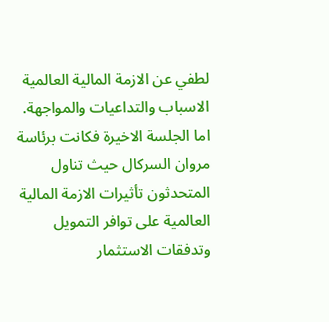لطفي عن الازمة المالية العالمية الاسباب والتداعيات والمواجهة. اما الجلسة الاخيرة فكانت برئاسة مروان السركال حيث تناول المتحدثون تأثيرات الازمة المالية العالمية على توافر التمويل وتدفقات الاستثمار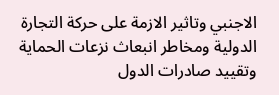الاجنبي وتاثير الازمة على حركة التجارة الدولية ومخاطر انبعاث نزعات الحماية وتقييد صادرات الدول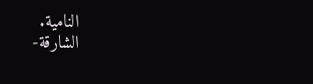النامية.
الشارقة-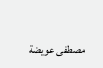مصطفى عويضة